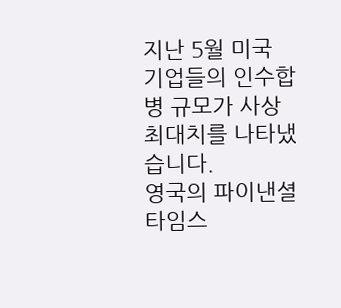지난 5월 미국 기업들의 인수합병 규모가 사상 최대치를 나타냈습니다.
영국의 파이낸셜타임스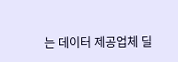는 데이터 제공업체 딜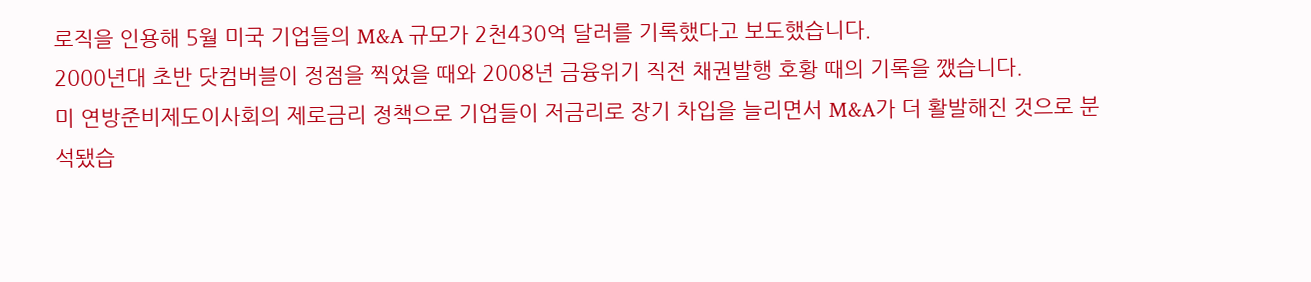로직을 인용해 5월 미국 기업들의 M&A 규모가 2천430억 달러를 기록했다고 보도했습니다.
2000년대 초반 닷컴버블이 정점을 찍었을 때와 2008년 금융위기 직전 채권발행 호황 때의 기록을 깼습니다.
미 연방준비제도이사회의 제로금리 정책으로 기업들이 저금리로 장기 차입을 늘리면서 M&A가 더 활발해진 것으로 분석됐습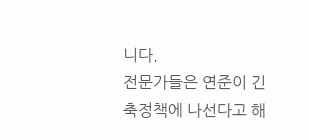니다.
전문가들은 연준이 긴축정책에 나선다고 해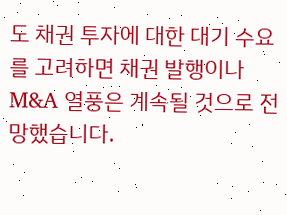도 채권 투자에 대한 대기 수요를 고려하면 채권 발행이나 M&A 열풍은 계속될 것으로 전망했습니다.